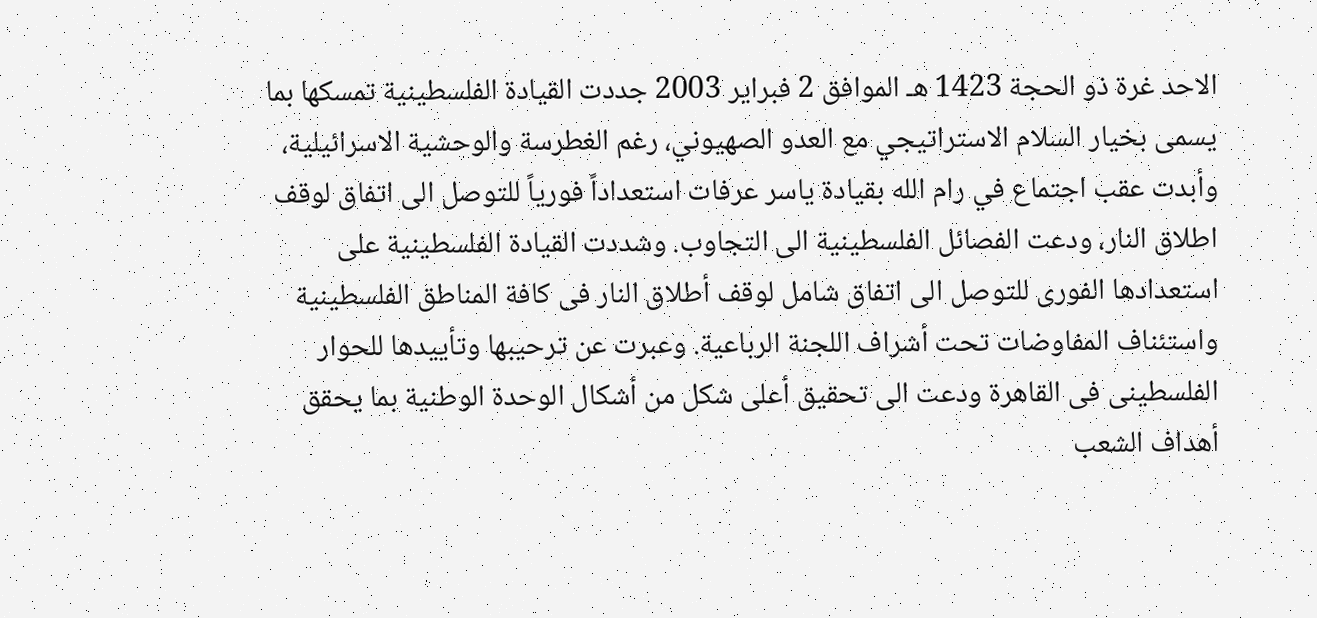الاحد غرة ذو الحجة 1423 هـ الموافق 2 فبراير 2003 جددت القيادة الفلسطينية تمسكها بما يسمى بخيار السلام الاستراتيجي مع العدو الصهيوني، رغم الغطرسة والوحشية الاسرائيلية، وأبدت عقب اجتماع في رام الله بقيادة ياسر عرفات استعداداً فورياً للتوصل الى اتفاق لوقف اطلاق النار، ودعت الفصائل الفلسطينية الى التجاوب. وشددت القيادة الفلسطينية على استعدادها الفورى للتوصل الى اتفاق شامل لوقف أطلاق النار فى كافة المناطق الفلسطينية واستئناف المفاوضات تحت أشراف اللجنة الرباعية. وعبرت عن ترحيبها وتأييدها للحوار الفلسطينى فى القاهرة ودعت الى تحقيق أعلى شكل من أشكال الوحدة الوطنية بما يحقق أهداف الشعب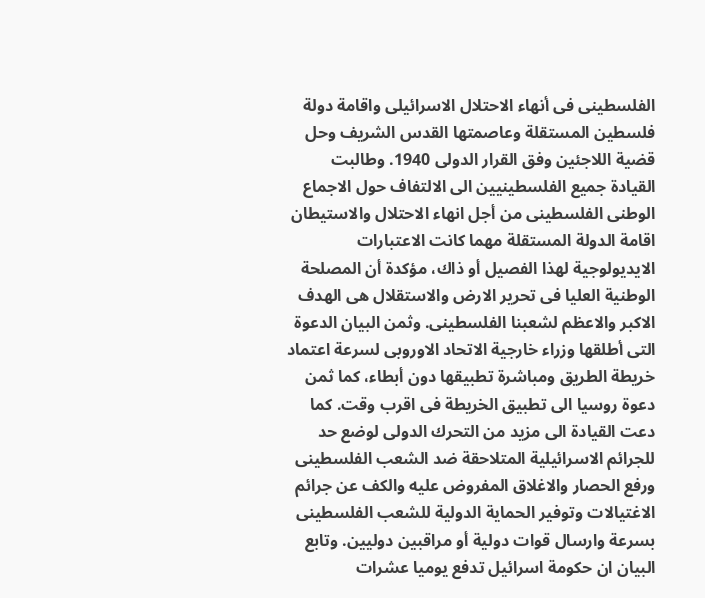الفلسطينى فى أنهاء الاحتلال الاسرائيلى واقامة دولة فلسطين المستقلة وعاصمتها القدس الشريف وحل قضية اللاجئين وفق القرار الدولى 1940. وطالبت القيادة جميع الفلسطينيين الى الالتفاف حول الاجماع الوطنى الفلسطينى من أجل انهاء الاحتلال والاستيطان اقامة الدولة المستقلة مهما كانت الاعتبارات الايديولوجية لهذا الفصيل أو ذاك، مؤكدة أن المصلحة الوطنية العليا فى تحرير الارض والاستقلال هى الهدف الاكبر والاعظم لشعبنا الفلسطينى. وثمن البيان الدعوة التى أطلقها وزراء خارجية الاتحاد الاوروبى لسرعة اعتماد خريطة الطريق ومباشرة تطبيقها دون أبطاء، كما ثمن دعوة روسيا الى تطبيق الخريطة فى اقرب وقت. كما دعت القيادة الى مزيد من التحرك الدولى لوضع حد للجرائم الاسرائيلية المتلاحقة ضد الشعب الفلسطينى ورفع الحصار والاغلاق المفروض عليه والكف عن جرائم الاغتيالات وتوفير الحماية الدولية للشعب الفلسطينى بسرعة وارسال قوات دولية أو مراقبين دوليين. وتابع البيان ان حكومة اسرائيل تدفع يوميا عشرات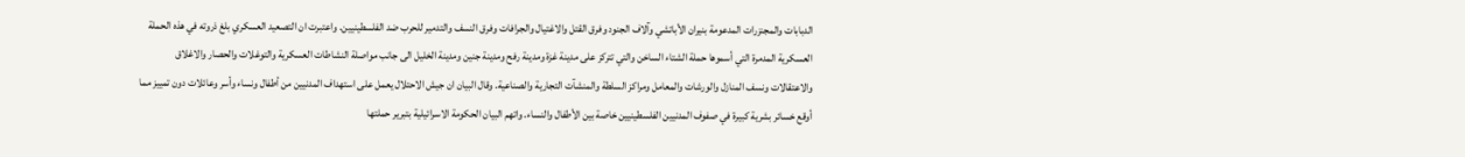الدبابات والمجنزرات المدعومة بنيران الأباتشي وآلاف الجنود وفرق القتل والاغتيال والجرافات وفرق النسف والتدمير للحرب ضد الفلسطينيين. واعتبرت ان التصعيد العسكري بلغ ذروته في هذه الحملة العسكرية المدمرة التي أسموها حملة الشتاء الساخن والتي تتركز على مدينة غزة ومدينة رفح ومدينة جنين ومدينة الخليل الى جانب مواصلة النشاطات العسكرية والتوغلات والحصار والاغلاق والاعتقالات ونسف المنازل والورشات والمعامل ومراكز السلطة والمنشآت التجارية والصناعية. وقال البيان ان جيش الاحتلال يعمل على استهداف المدنيين من أطفال ونساء وأسر وعائلات دون تمييز مما أوقع خسائر بشرية كبيرة في صفوف المدنيين الفلسطينيين خاصة بين الأطفال والنساء. واتهم البيان الحكومة الاسرائيلية بتبرير حملتها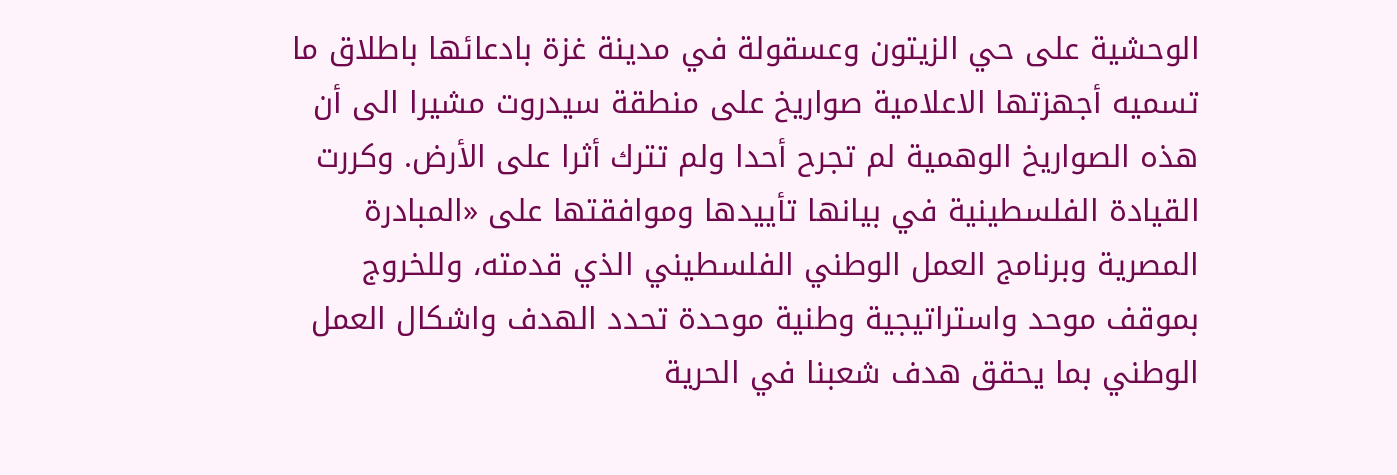الوحشية على حي الزيتون وعسقولة في مدينة غزة بادعائها باطلاق ما تسميه أجهزتها الاعلامية صواريخ على منطقة سيدروت مشيرا الى أن هذه الصواريخ الوهمية لم تجرح أحدا ولم تترك أثرا على الأرض. وكررت القيادة الفلسطينية في بيانها تأييدها وموافقتها على «المبادرة المصرية وبرنامج العمل الوطني الفلسطيني الذي قدمته، وللخروج بموقف موحد واستراتيجية وطنية موحدة تحدد الهدف واشكال العمل الوطني بما يحقق هدف شعبنا في الحرية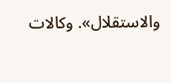والاستقلال». وكالات